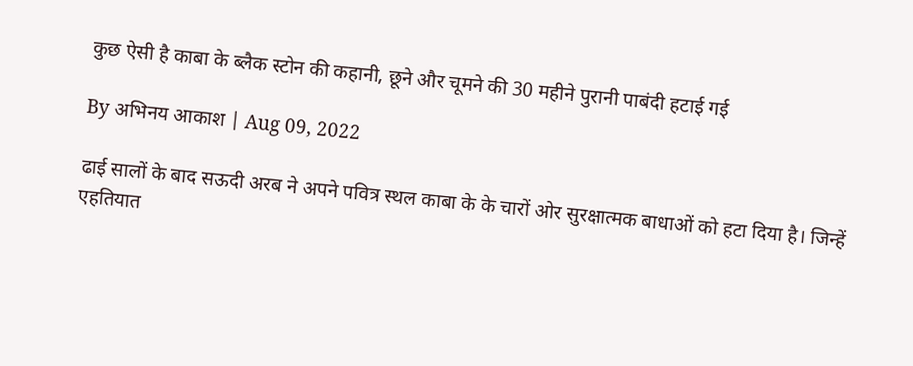कुछ ऐसी है काबा के ब्लैक स्टोन की कहानी, छूने और चूमने की 30 महीने पुरानी पाबंदी हटाई गई

By अभिनय आकाश | Aug 09, 2022

ढाई सालों के बाद सऊदी अरब ने अपने पवित्र स्थल काबा के के चारों ओर सुरक्षात्मक बाधाओं को हटा दिया है। जिन्हें एहतियात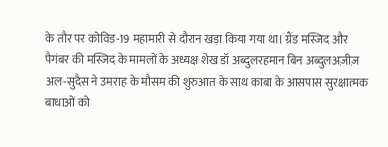के तौर पर कोविड-19 महामारी से दौरान खड़ा किया गया था। ग्रैंड मस्जिद और पैगंबर की मस्जिद के मामलों के अध्यक्ष शेख डॉ अब्दुलरहमान बिन अब्दुलअज़ीज़ अल-सुदैस ने उमराह के मौसम की शुरुआत के साथ काबा के आसपास सुरक्षात्मक बाधाओं को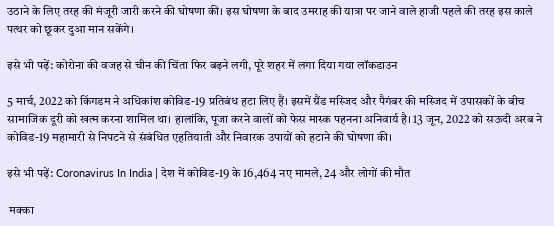उठाने के लिए तरह की मंजूरी जारी करने की घोषणा की। इस घोषणा के बाद उमराह की यात्रा पर जाने वाले हाजी पहले की तरह इस काले पत्थर को छूकर दुआ मान सकेंगे।

इसे भी पढ़ें: कोरोना की वजह से चीन की चिंता फिर बढ़ने लगी, पूरे शहर में लगा दिया गया लॉकडाउन

5 मार्च, 2022 को किंगडम ने अधिकांश कोविड-19 प्रतिबंध हटा लिए हैं। इसमें ग्रैंड मस्जिद और पैगंबर की मस्जिद में उपासकों के बीच सामाजिक दूरी को खत्म करना शामिल था। हालांकि, पूजा करने वालों को फेस मास्क पहनना अनिवार्य है। 13 जून, 2022 को सऊदी अरब ने कोविड-19 महामारी से निपटने से संबंधित एहतियाती और निवारक उपायों को हटाने की घोषणा की।

इसे भी पढ़ें: Coronavirus In India | देश में कोविड-19 के 16,464 नए मामले, 24 और लोगों की मौत

 मक्का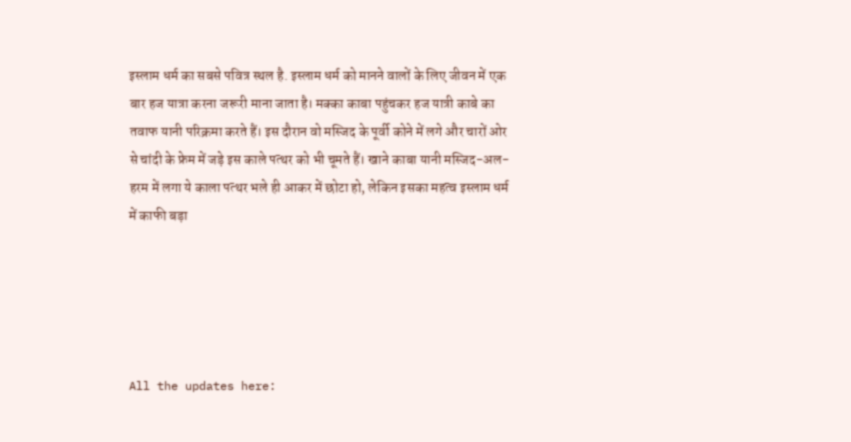इस्लाम धर्म का सबसे पवित्र स्थल है. इस्लाम धर्म को मानने वालों के लिए जीवन में एक बार हज यात्रा करना जरूरी माना जाता है। मक्का काबा पहुंचकर हज यात्री काबे का तवाफ यानी परिक्रमा करते हैं। इस दौरान वो मस्जिद के पूर्वी कोने में लगे और चारों ओर से चांदी के फ्रेम में जड़े इस काले पत्थर को भी चूमते हैं। खाने काबा यानी मस्जिद-अल-हरम में लगा ये काला पत्थर भले ही आकर में छोटा हो, लेकिन इसका महत्व इस्लाम धर्म में काफी बड़ा





All the updates here: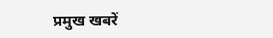प्रमुख खबरें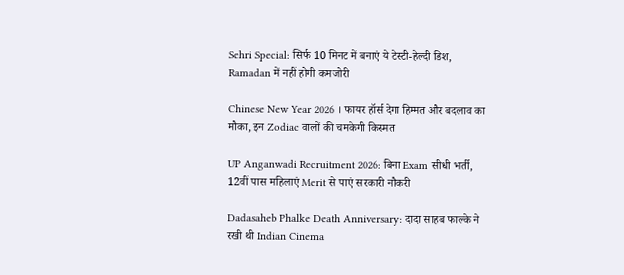Sehri Special: सिर्फ 10 मिनट में बनाएं ये टेस्टी-हेल्दी डिश, Ramadan में नहीं होगी कमजोरी

Chinese New Year 2026 । फायर हॉर्स देगा हिम्मत और बदलाव का मौका, इन Zodiac वालों की चमकेगी किस्मत

UP Anganwadi Recruitment 2026: बिना Exam सीधी भर्ती, 12वीं पास महिलाएं Merit से पाएं सरकारी नौकरी

Dadasaheb Phalke Death Anniversary: दादा साहब फाल्के ने रखी थी Indian Cinema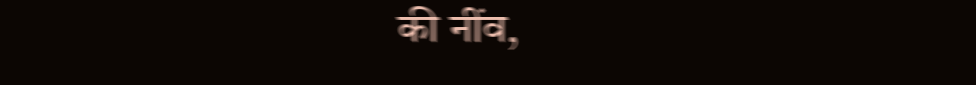की नींव,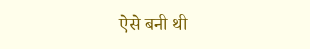ऐसे बनी थी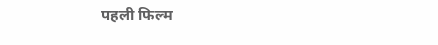पहली फिल्म